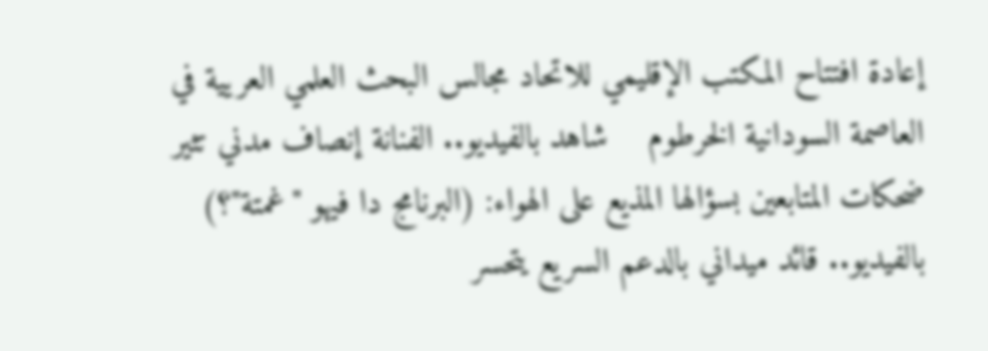إعادة افتتاح المكتب الإقليمي للاتحاد مجالس البحث العلمي العريية في العاصمة السودانية الخرطوم    شاهد بالفيديو.. الفنانة إنصاف مدني تثير ضحكات المتابعين بسؤالها المذيع على الهواء: (البرنامج دا فيهو "غمتة"؟)    بالفيديو.. قائد ميداني بالدعم السريع يتحسر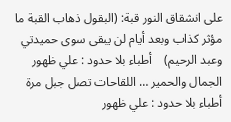على انشقاق النور قبة: (البقول ذهاب القبة ما مؤثر كذاب وبعد أيام لن يبقى سوى حميدتي وعبد الرحيم)    أطباء بلا حدود : علي ظهور الجمال والحمير … اللقاحات تصل جبل مرة    أطباء بلا حدود : علي ظهور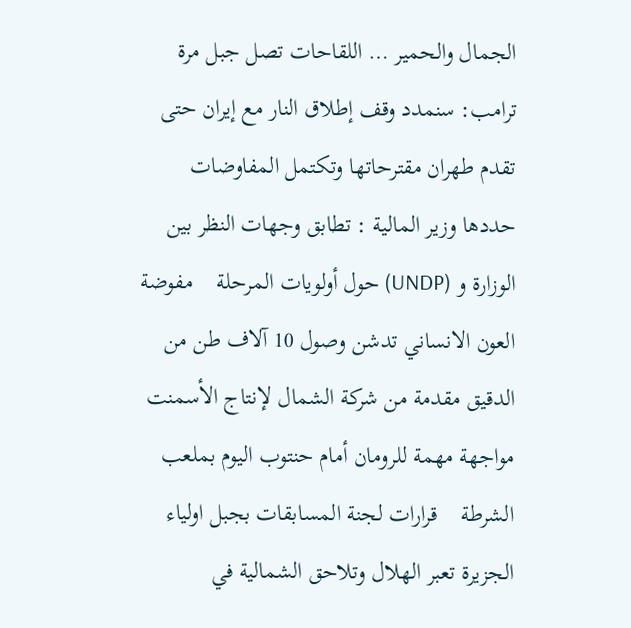الجمال والحمير … اللقاحات تصل جبل مرة    ترامب: سنمدد وقف إطلاق النار مع إيران حتى تقدم طهران مقترحاتها وتكتمل المفاوضات    حددها وزير المالية : تطابق وجهات النظر بين الوزارة و (UNDP) حول أولويات المرحلة    مفوضة العون الانساني تدشن وصول 10 آلاف طن من الدقيق مقدمة من شركة الشمال لإنتاج الأسمنت    مواجهة مهمة للرومان أمام حنتوب اليوم بملعب الشرطة    قرارات لجنة المسابقات بجبل اولياء    الجزيرة تعبر الهلال وتلاحق الشمالية في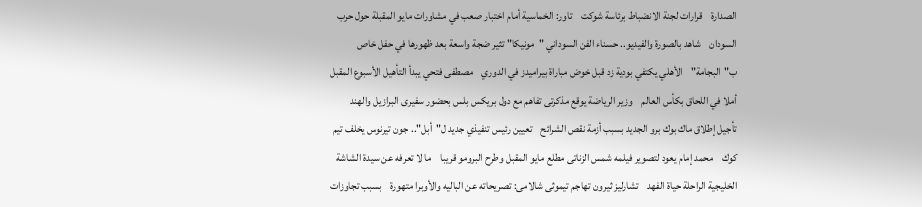الصدارة    قرارات لجنة الانضباط برئاسة شوكت    تاور: الخماسية أمام اختبار صعب في مشاورات مايو المقبلة حول حرب السودان    شاهد بالصورة والفيديو.. حسناء الفن السوداني "مونيكا" تثير ضجة واسعة بعد ظهورها في حفل خاص ب"البجامة"    الأهلي يكتفي بودية زد قبل خوض مباراة بيراميدز في الدوري    مصطفى فتحي يبدأ التأهيل الأسبوع المقبل أملا في اللحاق بكأس العالم    وزير الرياضة يوقع مذكرتى تفاهم مع دول بريكس بلس بحضور سفيرى البرازيل والهند    تأجيل إطلاق ماك بوك برو الجديد بسبب أزمة نقص الشرائح    تعيين رئيس تنفيذي جديد ل"أبل".. جون تيرنوس يخلف تيم كوك    محمد إمام يعود لتصوير فيلمه شمس الزناتى مطلع مايو المقبل وطرح البرومو قريبا    ما لا تعرفه عن سيدة الشاشة الخليجية الراحلة حياة الفهد    تشارليز ثيرون تهاجم تيموثى شالامى: تصريحاته عن الباليه والأوبرا متهورة    بسبب تجاوزات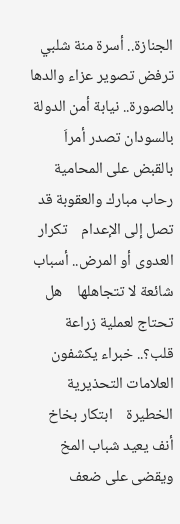الجنازة.. أسرة منة شلبي ترفض تصوير عزاء والدها    بالصورة.. نيابة أمن الدولة بالسودان تصدر أمراَ بالقبض على المحامية رحاب مبارك والعقوبة قد تصل إلى الإعدام    تكرار العدوى أو المرض.. أسباب شائعة لا تتجاهلها    هل تحتاج لعملية زراعة قلب؟.. خبراء يكشفون العلامات التحذيرية الخطيرة    ابتكار بخاخ أنف يعيد شباب المخ ويقضى على ضعف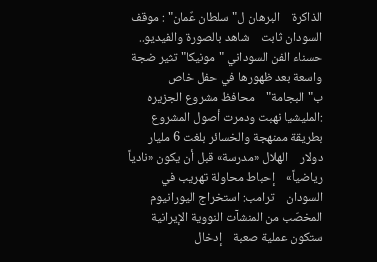الذاكرة    البرهان ل"سلطان عٌمان" : موقف السودان ثابت    شاهد بالصورة والفيديو.. حسناء الفن السوداني "مونيكا" تثير ضجة واسعة بعد ظهورها في حفل خاص ب"البجامة"    محافظ مشروع الجزيره :المليشيا نهبت ودمرت أصول المشروع بطريقة ممنهجة والخسائر بلغت 6 مليار دولار    الهلال «مدرسة» قبل أن يكون «نادياً رياضياً»    إحباط محاولة تهريب في السودان    ترامب: استخراج اليورانيوم المخصّب من المنشآت النووية الإيرانية ستكون عملية صعبة    إدخال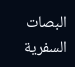البصات السفرية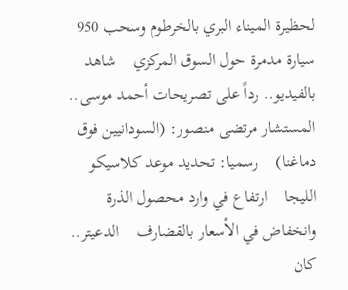لحظيرة الميناء البري بالخرطوم وسحب 950 سيارة مدمرة حول السوق المركزي    شاهد بالفيديو.. رداً على تصريحات أحمد موسى.. المستشار مرتضى منصور: (السودانيين فوق دماغنا)    رسميا: تحديد موعد كلاسيكو الليجا    ارتفاع في وارد محصول الذرة وانخفاض في الأسعار بالقضارف    الدعيتر.. كان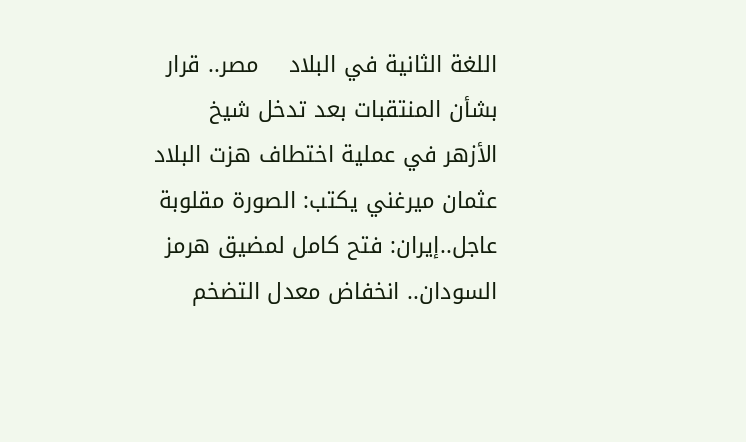اللغة الثانية في البلاد    مصر.. قرار بشأن المنتقبات بعد تدخل شيخ الأزهر في عملية اختطاف هزت البلاد    عثمان ميرغني يكتب: الصورة مقلوبة    عاجل..إيران: فتح كامل لمضيق هرمز    السودان.. انخفاض معدل التضخم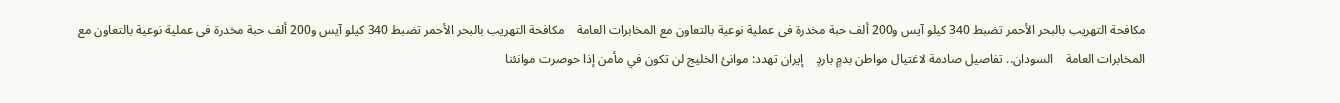مكافحة التهريب بالبحر الأحمر تضبط 340 كيلو آيس و200 ألف حبة مخدرة فى عملية نوعية بالتعاون مع المخابرات العامة    مكافحة التهريب بالبحر الأحمر تضبط 340 كيلو آيس و200 ألف حبة مخدرة فى عملية نوعية بالتعاون مع المخابرات العامة    السودان.. تفاصيل صادمة لاغتيال مواطن بدمٍ باردٍ    إيران تهدد: موانئ الخليج لن تكون في مأمن إذا حوصرت موانئنا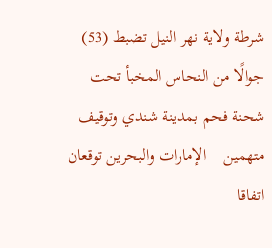شرطة ولاية نهر النيل تضبط (53) جوالًا من النحاس المخبأ تحت شحنة فحم بمدينة شندي وتوقيف متهمين    الإمارات والبحرين توقعان اتفاقا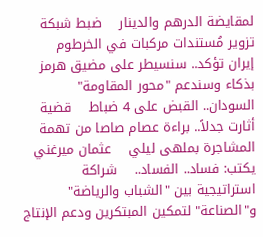لمقايضة الدرهم والدينار    ضبط شبكة تزوير مُستندات مركبات في الخرطوم    إيران تؤكد.. سنسيطر على مضيق هرمز بذكاء وسندعم "محور المقاومة"    السودان.. القبض على 4 ضباط    قضية أثارت جدلاً.. براءة عصام صاصا من تهمة المشاجرة بملهى ليلي    عثمان ميرغني يكتب: فساد.. الفساد..    شراكة استراتيجية بين "الشباب والرياضة" و"الصناعة" لتمكين المبتكرين ودعم الإنتاج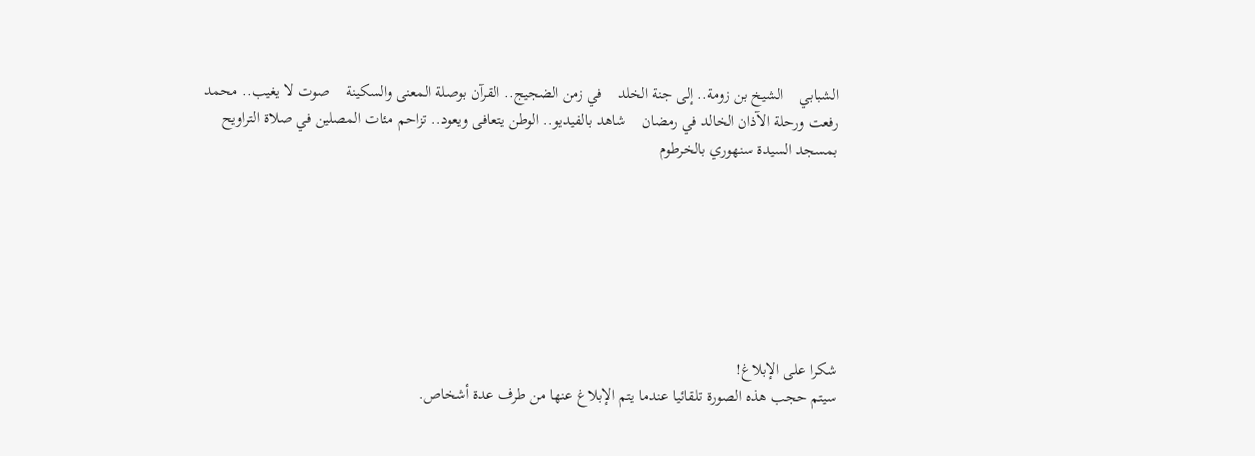الشبابي    الشيخ بن زومة.. إلى جنة الخلد    في زمن الضجيج.. القرآن بوصلة المعنى والسكينة    صوت لا يغيب.. محمد رفعت ورحلة الآذان الخالد في رمضان    شاهد بالفيديو.. الوطن يتعافى ويعود.. تزاحم مئات المصلين في صلاة التراويح بمسجد السيدة سنهوري بالخرطوم







شكرا على الإبلاغ!
سيتم حجب هذه الصورة تلقائيا عندما يتم الإبلاغ عنها من طرف عدة أشخاص.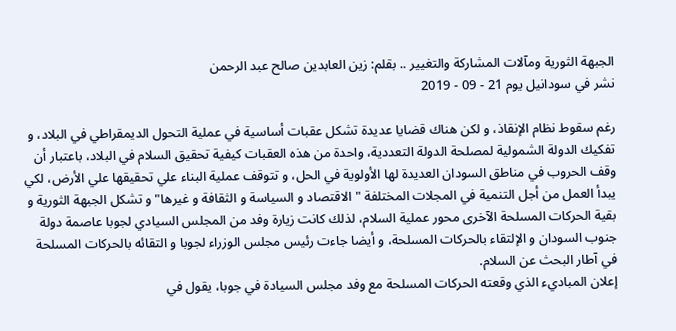الجبهة الثورية ومآلات المشاركة والتغيير .. بقلم: زين العابدين صالح عبد الرحمن
نشر في سودانيل يوم 21 - 09 - 2019

رغم سقوط نظام الإنقاذ، و لكن هناك قضايا عديدة تشكل عقبات أساسية في عملية التحول الديمقراطي في البلاد، و تفكيك الدولة الشمولية لمصلحة الدولة التعددية، واحدة من هذه العقبات كيفية تحقيق السلام في البلاد، باعتبار أن وقف الحروب في مناطق السودان العديدة لها الأولوية في الحل، و تتوقف عملية البناء علي تحقيقها علي الأرض، لكي يبدأ العمل من أجل التنمية في المجلات المختلفة " الاقتصاد و السياسة و الثقافة و غيرها" و تشكل الجبهة الثورية و بقية الحركات المسلحة الآخرى محور عملية السلام، لذلك كانت زيارة وفد من المجلس السيادي لجوبا عاصمة دولة جنوب السودان و الإلتقاء بالحركات المسلحة، و أيضا جاءت رئيس مجلس الوزراء لجوبا و التقائه بالحركات المسلحة في آطار البحث عن السلام.
إعلان المباديء الذي وقعته الحركات المسلحة مع وفد مجلس السيادة في جوبا، يقول في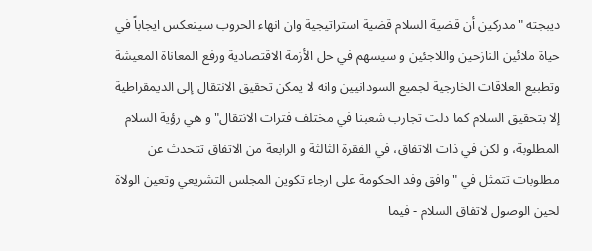ديبجته "مدركين أن قضية السلام قضية استراتيجية وان انهاء الحروب سينعكس ايجاباً في حياة ملائين النازحين واللاجئين و سيسهم في حل الأزمة الاقتصادية ورفع المعاناة المعيشة وتطبيع العلاقات الخارجية لجميع السودانيين وانه لا يمكن تحقيق الانتقال إلى الديمقراطية إلا بتحقيق السلام كما دلت تجارب شعبنا في مختلف فترات الانتقال" و هي رؤية السلام المطلوبة، و لكن في ذات الاتفاق، في الفقرة الثالثة و الرابعة من الاتفاق تتحدث عن مطلوبات تتمثل في "وافق وفد الحكومة على ارجاء تكوين المجلس التشريعي وتعين الولاة لحين الوصول لاتفاق السلام - فيما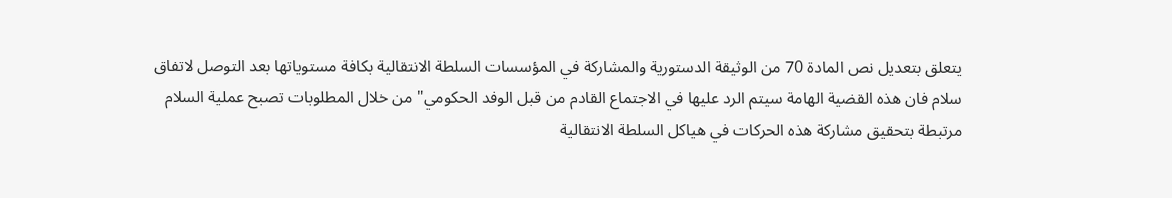يتعلق بتعديل نص المادة 70 من الوثيقة الدستورية والمشاركة في المؤسسات السلطة الانتقالية بكافة مستوياتها بعد التوصل لاتفاق سلام فان هذه القضية الهامة سيتم الرد عليها في الاجتماع القادم من قبل الوفد الحكومي" من خلال المطلوبات تصبح عملية السلام مرتبطة بتحقيق مشاركة هذه الحركات في هياكل السلطة الانتقالية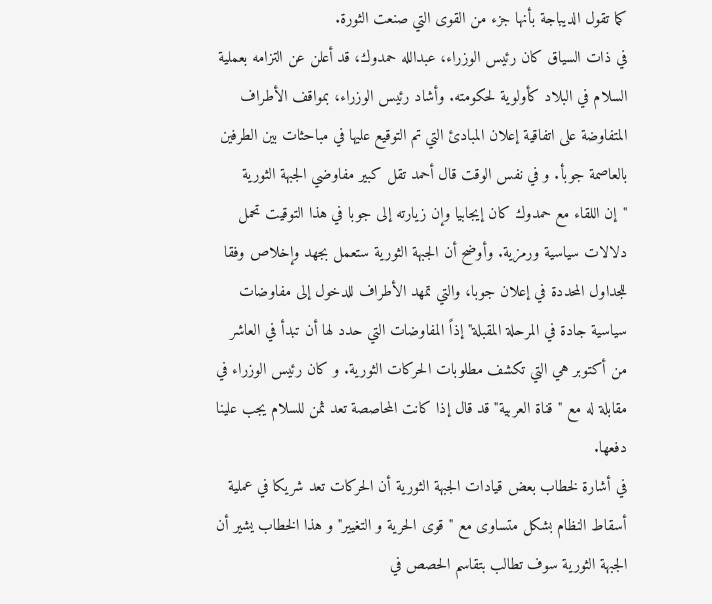كما تقول الديباجة بأنها جزء من القوى التي صنعت الثورة.
في ذات السياق كان رئيس الوزراء، عبدالله حمدوك، قد أعلن عن التزامه بعملية السلام في البلاد كأولوية لحكومته. وأشاد رئيس الوزراء، بمواقف الأطراف المتفاوضة على اتفاقية إعلان المبادئ التي تم التوقيع عليها في مباحثات بين الطرفين بالعاصمة جوبأ. و في نفس الوقت قال أحمد تقل كبير مفاوضي الجبهة الثورية "إن اللقاء مع حمدوك كان إيجابيا وإن زيارته إلى جوبا في هذا التوقيت تحمل دلالات سياسية ورمزية. وأوضح أن الجبهة الثورية ستعمل بجهد وإخلاص وفقا للجداول المحددة في إعلان جوبا، والتي تمهد الأطراف للدخول إلى مفاوضات سياسية جادة في المرحلة المقبلة" إذاً المفاوضات التي حدد لها أن تبدأ في العاشر من أكتوبر هي التي تكشف مطلوبات الحركات الثورية. و كان رئيس الوزراء في مقابلة له مع " قناة العربية" قد قال إذا كانت المحاصصة تعد ثمن للسلام يجب علينا دفعها.
في أشارة لخطاب بعض قيادات الجبهة الثورية أن الحركات تعد شريكا في عملية أسقاط النظام بشكل متساوى مع " قوى الحرية و التغيير" و هذا الخطاب يشير أن الجبهة الثورية سوف تطالب بتقاسم الحصص في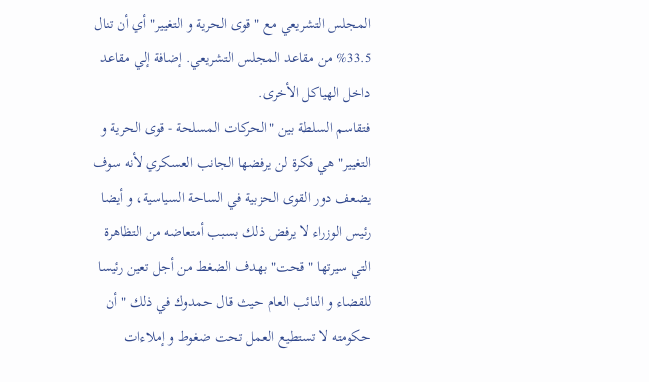المجلس التشريعي مع " قوى الحرية و التغيير" أي أن تنال 33.5% من مقاعد المجلس التشريعي. إضافة إلي مقاعد داخل الهياكل الأخرى.
فتقاسم السلطة بين "الحركات المسلحة - قوى الحرية و التغيير" هي فكرة لن يرفضها الجانب العسكري لأنه سوف يضعف دور القوى الحزبية في الساحة السياسية، و أيضا رئيس الوزراء لا يرفض ذلك بسبب أمتعاضه من التظاهرة التي سيرتها " قحت" بهدف الضغط من أجل تعين رئيسا للقضاء و النائب العام حيث قال حمدوك في ذلك " أن حكومته لا تستطيع العمل تحت ضغوط و إملاءات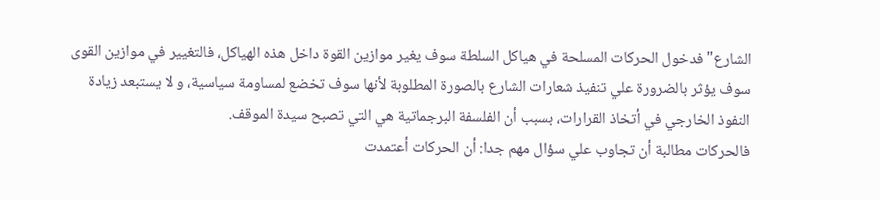الشارع" فدخول الحركات المسلحة في هياكل السلطة سوف يغير موازين القوة داخل هذه الهياكل، فالتغيير في موازين القوى سوف يؤثر بالضرورة علي تنفيذ شعارات الشارع بالصورة المطلوبة لأنها سوف تخضع لمساومة سياسية، و لا يستبعد زيادة النفوذ الخارجي في أتخاذ القرارات، بسبب أن الفلسفة البرجماتية هي التي تصبح سيدة الموقف.
فالحركات مطالبة أن تجاوب علي سؤال مهم جدا: أن الحركات أعتمدت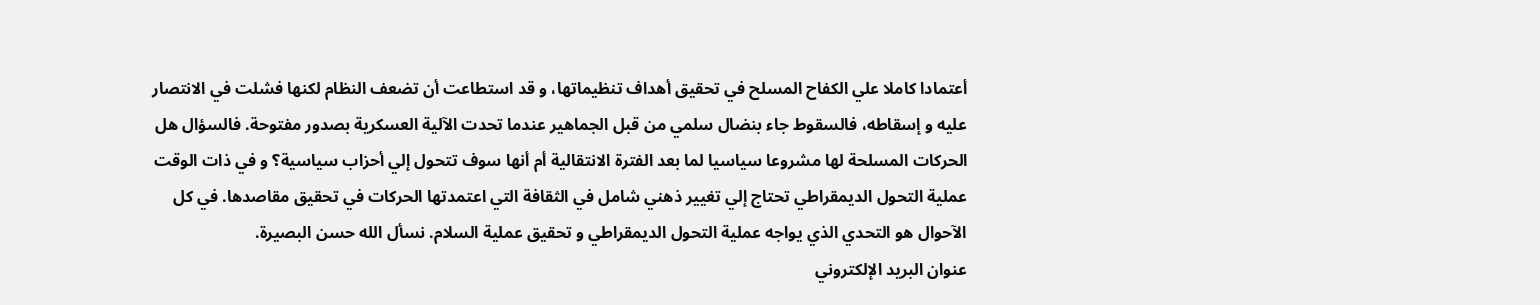أعتمادا كاملا علي الكفاح المسلح في تحقيق أهداف تنظيماتها، و قد استطاعت أن تضعف النظام لكنها فشلت في الانتصار عليه و إسقاطه، فالسقوط جاء بنضال سلمي من قبل الجماهير عندما تحدت الآلية العسكرية بصدور مفتوحة. فالسؤال هل الحركات المسلحة لها مشروعا سياسيا لما بعد الفترة الانتقالية أم أنها سوف تتحول إلي أحزاب سياسية؟ و في ذات الوقت عملية التحول الديمقراطي تحتاج إلي تغيير ذهني شامل في الثقافة التي اعتمدتها الحركات في تحقيق مقاصدها. في كل الآحوال هو التحدي الذي يواجه عملية التحول الديمقراطي و تحقيق عملية السلام. نسأل الله حسن البصيرة.
عنوان البريد الإلكتروني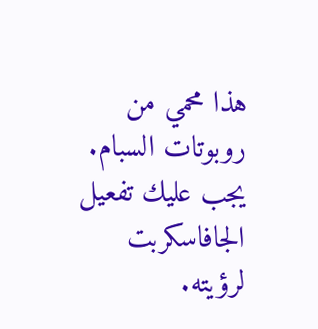هذا محمي من روبوتات السبام. يجب عليك تفعيل الجافاسكربت لرؤيته.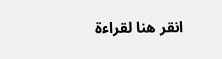انقر هنا لقراءة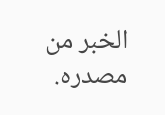الخبر من مصدره.